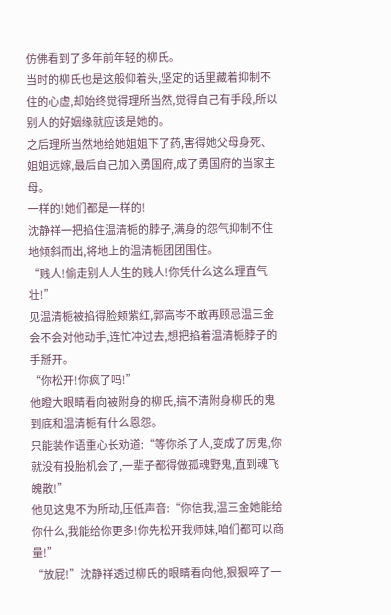仿佛看到了多年前年轻的柳氏。
当时的柳氏也是这般仰着头,坚定的话里藏着抑制不住的心虚,却始终觉得理所当然,觉得自己有手段,所以别人的好姻缘就应该是她的。
之后理所当然地给她姐姐下了药,害得她父母身死、姐姐远嫁,最后自己加入勇国府,成了勇国府的当家主母。
一样的!她们都是一样的!
沈静祥一把掐住温清栀的脖子,满身的怨气抑制不住地倾斜而出,将地上的温清栀团团围住。
“贱人!偷走别人人生的贱人!你凭什么这么理直气壮!”
见温清栀被掐得脸颊紫红,郭高岑不敢再顾忌温三金会不会对他动手,连忙冲过去,想把掐着温清栀脖子的手掰开。
“你松开!你疯了吗!”
他瞪大眼睛看向被附身的柳氏,搞不清附身柳氏的鬼到底和温清栀有什么恩怨。
只能装作语重心长劝道:“等你杀了人,变成了厉鬼,你就没有投胎机会了,一辈子都得做孤魂野鬼,直到魂飞魄散!”
他见这鬼不为所动,压低声音:“你信我,温三金她能给你什么,我能给你更多!你先松开我师妹,咱们都可以商量!”
“放屁!”沈静祥透过柳氏的眼睛看向他,狠狠啐了一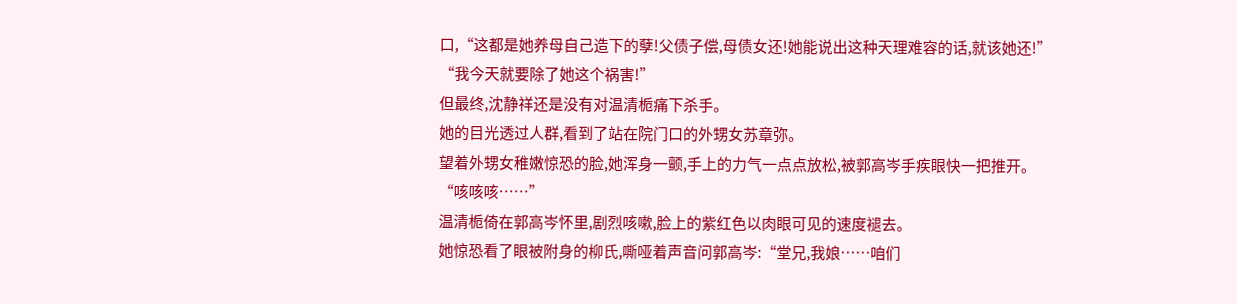口,“这都是她养母自己造下的孽!父债子偿,母债女还!她能说出这种天理难容的话,就该她还!”
“我今天就要除了她这个祸害!”
但最终,沈静祥还是没有对温清栀痛下杀手。
她的目光透过人群,看到了站在院门口的外甥女苏章弥。
望着外甥女稚嫩惊恐的脸,她浑身一颤,手上的力气一点点放松,被郭高岑手疾眼快一把推开。
“咳咳咳……”
温清栀倚在郭高岑怀里,剧烈咳嗽,脸上的紫红色以肉眼可见的速度褪去。
她惊恐看了眼被附身的柳氏,嘶哑着声音问郭高岑:“堂兄,我娘……咱们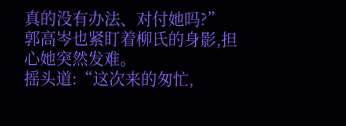真的没有办法、对付她吗?”
郭高岑也紧盯着柳氏的身影,担心她突然发难。
摇头道:“这次来的匆忙,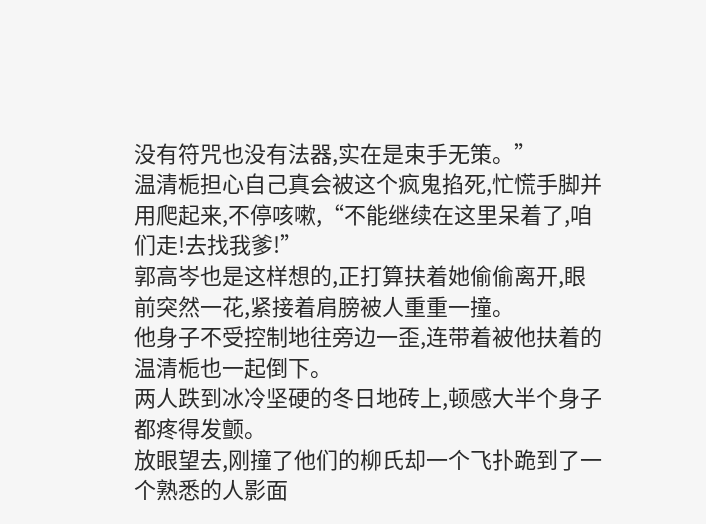没有符咒也没有法器,实在是束手无策。”
温清栀担心自己真会被这个疯鬼掐死,忙慌手脚并用爬起来,不停咳嗽,“不能继续在这里呆着了,咱们走!去找我爹!”
郭高岑也是这样想的,正打算扶着她偷偷离开,眼前突然一花,紧接着肩膀被人重重一撞。
他身子不受控制地往旁边一歪,连带着被他扶着的温清栀也一起倒下。
两人跌到冰冷坚硬的冬日地砖上,顿感大半个身子都疼得发颤。
放眼望去,刚撞了他们的柳氏却一个飞扑跪到了一个熟悉的人影面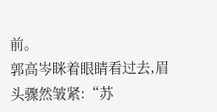前。
郭高岑眯着眼睛看过去,眉头骤然皱紧:“苏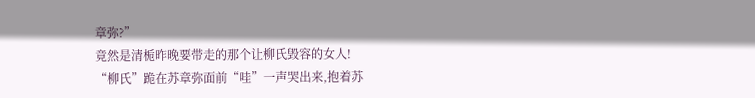章弥?”
竟然是清栀昨晚要带走的那个让柳氏毁容的女人!
“柳氏”跪在苏章弥面前“哇”一声哭出来,抱着苏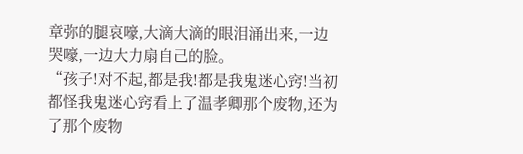章弥的腿哀嚎,大滴大滴的眼泪涌出来,一边哭嚎,一边大力扇自己的脸。
“孩子!对不起,都是我!都是我鬼迷心窍!当初都怪我鬼迷心窍看上了温孝卿那个废物,还为了那个废物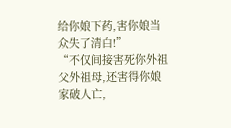给你娘下药,害你娘当众失了清白!”
“不仅间接害死你外祖父外祖母,还害得你娘家破人亡,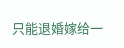只能退婚嫁给一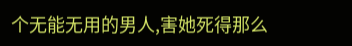个无能无用的男人,害她死得那么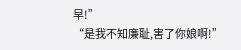早!”
“是我不知廉耻,害了你娘啊!”